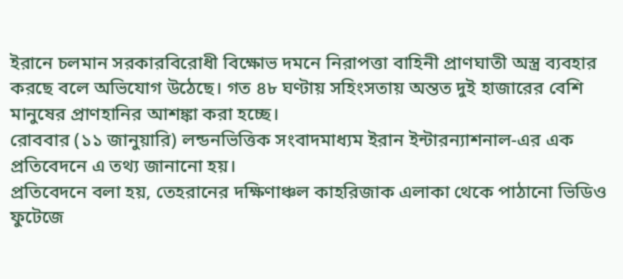ইরানে চলমান সরকারবিরোধী বিক্ষোভ দমনে নিরাপত্তা বাহিনী প্রাণঘাতী অস্ত্র ব্যবহার করছে বলে অভিযোগ উঠেছে। গত ৪৮ ঘণ্টায় সহিংসতায় অন্তত দুই হাজারের বেশি মানুষের প্রাণহানির আশঙ্কা করা হচ্ছে।
রোববার (১১ জানুয়ারি) লন্ডনভিত্তিক সংবাদমাধ্যম ইরান ইন্টারন্যাশনাল-এর এক প্রতিবেদনে এ তথ্য জানানো হয়।
প্রতিবেদনে বলা হয়, তেহরানের দক্ষিণাঞ্চল কাহরিজাক এলাকা থেকে পাঠানো ভিডিও ফুটেজে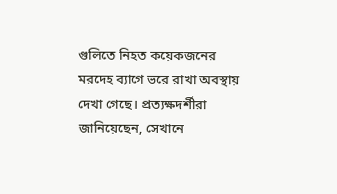গুলিতে নিহত কয়েকজনের মরদেহ ব্যাগে ভরে রাখা অবস্থায় দেখা গেছে। প্রত্যক্ষদর্শীরা জানিয়েছেন, সেখানে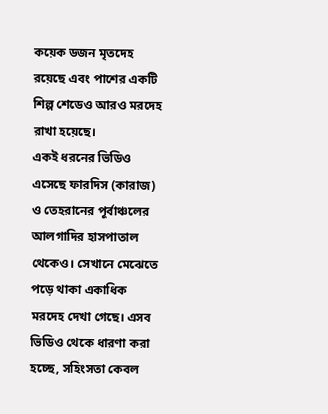কয়েক ডজন মৃতদেহ রয়েছে এবং পাশের একটি শিল্প শেডেও আরও মরদেহ রাখা হয়েছে।
একই ধরনের ভিডিও এসেছে ফারদিস (কারাজ) ও তেহরানের পূর্বাঞ্চলের আলগাদির হাসপাতাল থেকেও। সেখানে মেঝেতে পড়ে থাকা একাধিক মরদেহ দেখা গেছে। এসব ভিডিও থেকে ধারণা করা হচ্ছে, সহিংসতা কেবল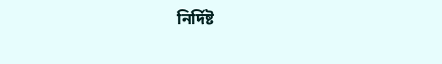নির্দিষ্ট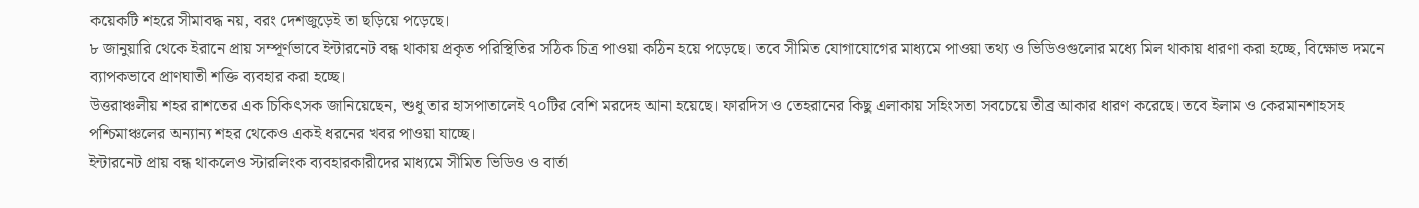কয়েকটি শহরে সীমাবদ্ধ নয়, বরং দেশজুড়েই তা ছড়িয়ে পড়েছে।
৮ জানুয়ারি থেকে ইরানে প্রায় সম্পূর্ণভাবে ইন্টারনেট বন্ধ থাকায় প্রকৃত পরিস্থিতির সঠিক চিত্র পাওয়া কঠিন হয়ে পড়েছে। তবে সীমিত যোগাযোগের মাধ্যমে পাওয়া তথ্য ও ভিডিওগুলোর মধ্যে মিল থাকায় ধারণা করা হচ্ছে, বিক্ষোভ দমনে ব্যাপকভাবে প্রাণঘাতী শক্তি ব্যবহার করা হচ্ছে।
উত্তরাঞ্চলীয় শহর রাশতের এক চিকিৎসক জানিয়েছেন, শুধু তার হাসপাতালেই ৭০টির বেশি মরদেহ আনা হয়েছে। ফারদিস ও তেহরানের কিছু এলাকায় সহিংসতা সবচেয়ে তীব্র আকার ধারণ করেছে। তবে ইলাম ও কেরমানশাহসহ পশ্চিমাঞ্চলের অন্যান্য শহর থেকেও একই ধরনের খবর পাওয়া যাচ্ছে।
ইন্টারনেট প্রায় বন্ধ থাকলেও স্টারলিংক ব্যবহারকারীদের মাধ্যমে সীমিত ভিডিও ও বার্তা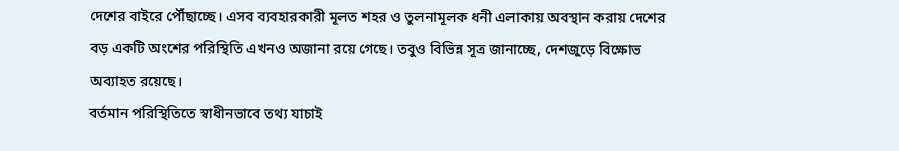দেশের বাইরে পৌঁছাচ্ছে। এসব ব্যবহারকারী মূলত শহর ও তুলনামূলক ধনী এলাকায় অবস্থান করায় দেশের বড় একটি অংশের পরিস্থিতি এখনও অজানা রয়ে গেছে। তবুও বিভিন্ন সূত্র জানাচ্ছে, দেশজুড়ে বিক্ষোভ অব্যাহত রয়েছে।
বর্তমান পরিস্থিতিতে স্বাধীনভাবে তথ্য যাচাই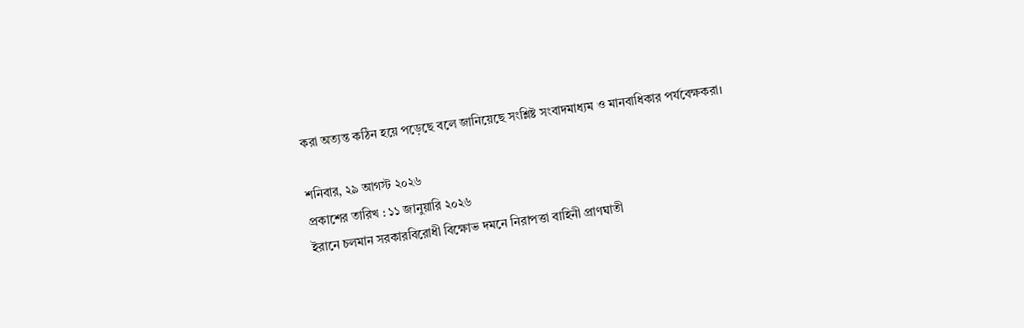করা অত্যন্ত কঠিন হয়ে পড়েছে বলে জানিয়েছে সংশ্লিষ্ট সংবাদমাধ্যম ও মানবাধিকার পর্যবেক্ষকরা।

শনিবার, ২৯ আগস্ট ২০২৬
প্রকাশের তারিখ : ১১ জানুয়ারি ২০২৬
ইরানে চলমান সরকারবিরোধী বিক্ষোভ দমনে নিরাপত্তা বাহিনী প্রাণঘাতী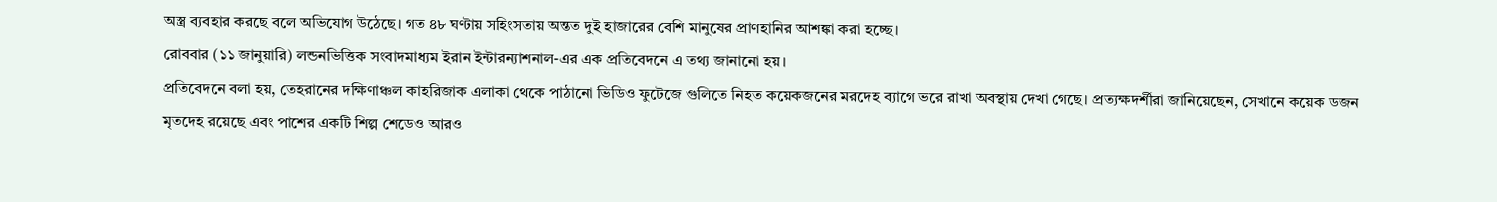অস্ত্র ব্যবহার করছে বলে অভিযোগ উঠেছে। গত ৪৮ ঘণ্টায় সহিংসতায় অন্তত দুই হাজারের বেশি মানুষের প্রাণহানির আশঙ্কা করা হচ্ছে।
রোববার (১১ জানুয়ারি) লন্ডনভিত্তিক সংবাদমাধ্যম ইরান ইন্টারন্যাশনাল-এর এক প্রতিবেদনে এ তথ্য জানানো হয়।
প্রতিবেদনে বলা হয়, তেহরানের দক্ষিণাঞ্চল কাহরিজাক এলাকা থেকে পাঠানো ভিডিও ফুটেজে গুলিতে নিহত কয়েকজনের মরদেহ ব্যাগে ভরে রাখা অবস্থায় দেখা গেছে। প্রত্যক্ষদর্শীরা জানিয়েছেন, সেখানে কয়েক ডজন মৃতদেহ রয়েছে এবং পাশের একটি শিল্প শেডেও আরও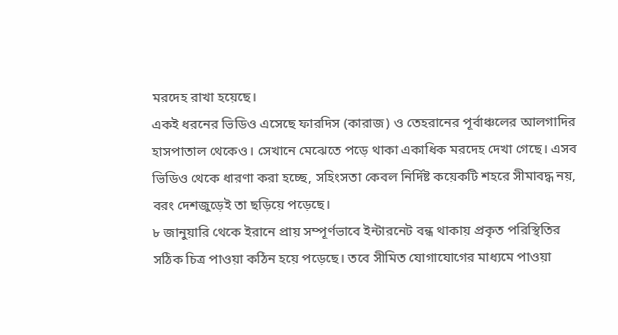মরদেহ রাখা হয়েছে।
একই ধরনের ভিডিও এসেছে ফারদিস (কারাজ) ও তেহরানের পূর্বাঞ্চলের আলগাদির হাসপাতাল থেকেও। সেখানে মেঝেতে পড়ে থাকা একাধিক মরদেহ দেখা গেছে। এসব ভিডিও থেকে ধারণা করা হচ্ছে, সহিংসতা কেবল নির্দিষ্ট কয়েকটি শহরে সীমাবদ্ধ নয়, বরং দেশজুড়েই তা ছড়িয়ে পড়েছে।
৮ জানুয়ারি থেকে ইরানে প্রায় সম্পূর্ণভাবে ইন্টারনেট বন্ধ থাকায় প্রকৃত পরিস্থিতির সঠিক চিত্র পাওয়া কঠিন হয়ে পড়েছে। তবে সীমিত যোগাযোগের মাধ্যমে পাওয়া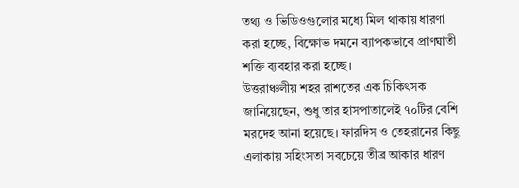তথ্য ও ভিডিওগুলোর মধ্যে মিল থাকায় ধারণা করা হচ্ছে, বিক্ষোভ দমনে ব্যাপকভাবে প্রাণঘাতী শক্তি ব্যবহার করা হচ্ছে।
উত্তরাঞ্চলীয় শহর রাশতের এক চিকিৎসক জানিয়েছেন, শুধু তার হাসপাতালেই ৭০টির বেশি মরদেহ আনা হয়েছে। ফারদিস ও তেহরানের কিছু এলাকায় সহিংসতা সবচেয়ে তীব্র আকার ধারণ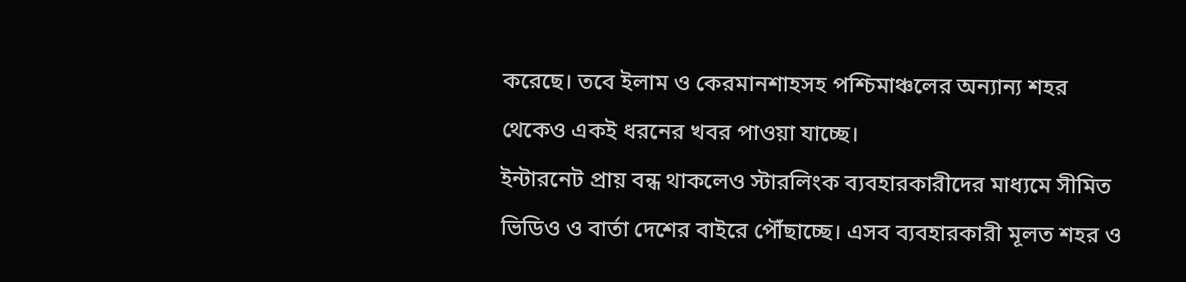করেছে। তবে ইলাম ও কেরমানশাহসহ পশ্চিমাঞ্চলের অন্যান্য শহর থেকেও একই ধরনের খবর পাওয়া যাচ্ছে।
ইন্টারনেট প্রায় বন্ধ থাকলেও স্টারলিংক ব্যবহারকারীদের মাধ্যমে সীমিত ভিডিও ও বার্তা দেশের বাইরে পৌঁছাচ্ছে। এসব ব্যবহারকারী মূলত শহর ও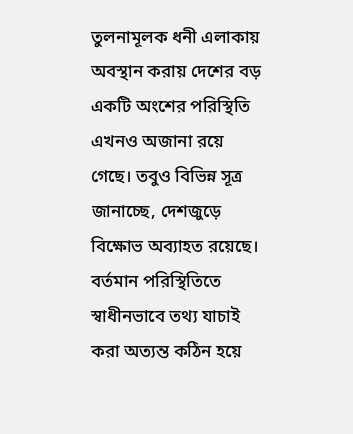তুলনামূলক ধনী এলাকায় অবস্থান করায় দেশের বড় একটি অংশের পরিস্থিতি এখনও অজানা রয়ে গেছে। তবুও বিভিন্ন সূত্র জানাচ্ছে, দেশজুড়ে বিক্ষোভ অব্যাহত রয়েছে।
বর্তমান পরিস্থিতিতে স্বাধীনভাবে তথ্য যাচাই করা অত্যন্ত কঠিন হয়ে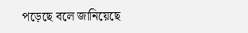পড়েছে বলে জানিয়েছে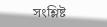সংশ্লিষ্ট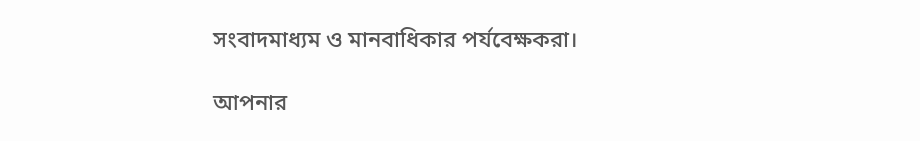সংবাদমাধ্যম ও মানবাধিকার পর্যবেক্ষকরা।

আপনার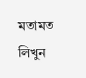মতামত লিখুন